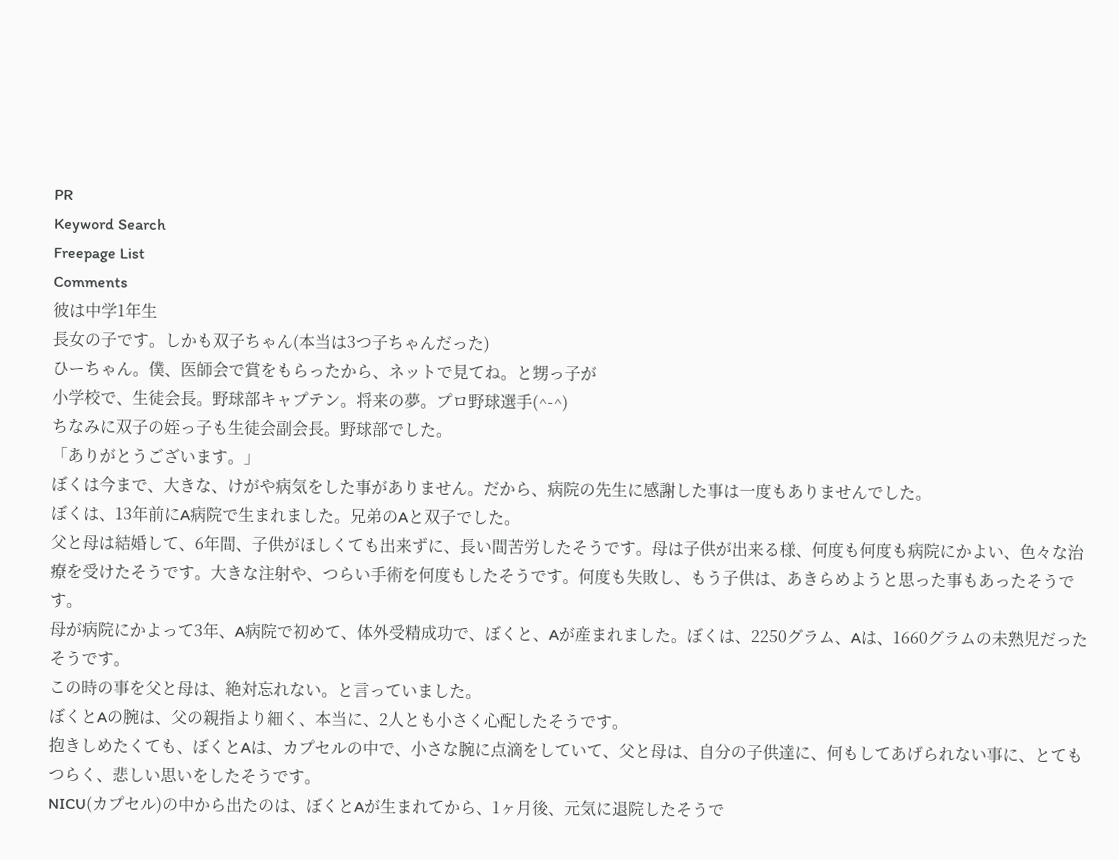PR
Keyword Search
Freepage List
Comments
彼は中学1年生
長女の子です。しかも双子ちゃん(本当は3つ子ちゃんだった)
ひーちゃん。僕、医師会で賞をもらったから、ネットで見てね。と甥っ子が
小学校で、生徒会長。野球部キャプテン。将来の夢。プロ野球選手(^-^)
ちなみに双子の姪っ子も生徒会副会長。野球部でした。
「ありがとうございます。」
ぼくは今まで、大きな、けがや病気をした事がありません。だから、病院の先生に感謝した事は一度もありませんでした。
ぼくは、13年前にA病院で生まれました。兄弟のAと双子でした。
父と母は結婚して、6年間、子供がほしくても出来ずに、長い間苦労したそうです。母は子供が出来る様、何度も何度も病院にかよい、色々な治療を受けたそうです。大きな注射や、つらい手術を何度もしたそうです。何度も失敗し、もう子供は、あきらめようと思った事もあったそうです。
母が病院にかよって3年、A病院で初めて、体外受精成功で、ぼくと、Aが産まれました。ぼくは、2250グラム、Aは、1660グラムの未熟児だったそうです。
この時の事を父と母は、絶対忘れない。と言っていました。
ぼくとAの腕は、父の親指より細く、本当に、2人とも小さく心配したそうです。
抱きしめたくても、ぼくとAは、カプセルの中で、小さな腕に点滴をしていて、父と母は、自分の子供達に、何もしてあげられない事に、とてもつらく、悲しい思いをしたそうです。
NICU(カプセル)の中から出たのは、ぼくとAが生まれてから、1ヶ月後、元気に退院したそうで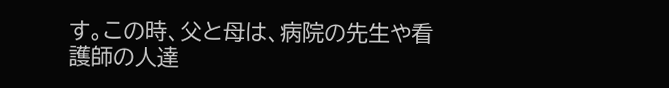す。この時、父と母は、病院の先生や看護師の人達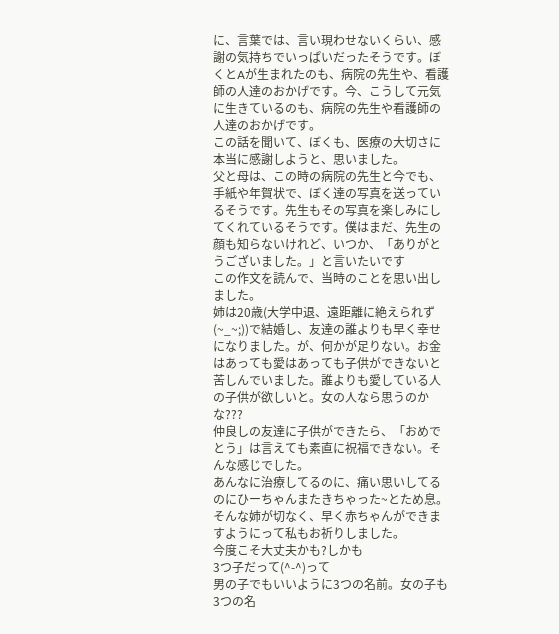に、言葉では、言い現わせないくらい、感謝の気持ちでいっぱいだったそうです。ぼくとAが生まれたのも、病院の先生や、看護師の人達のおかげです。今、こうして元気に生きているのも、病院の先生や看護師の人達のおかげです。
この話を聞いて、ぼくも、医療の大切さに本当に感謝しようと、思いました。
父と母は、この時の病院の先生と今でも、手紙や年賀状で、ぼく達の写真を送っているそうです。先生もその写真を楽しみにしてくれているそうです。僕はまだ、先生の顔も知らないけれど、いつか、「ありがとうございました。」と言いたいです
この作文を読んで、当時のことを思い出しました。
姉は20歳(大学中退、遠距離に絶えられず(~_~;))で結婚し、友達の誰よりも早く幸せになりました。が、何かが足りない。お金はあっても愛はあっても子供ができないと苦しんでいました。誰よりも愛している人の子供が欲しいと。女の人なら思うのかな???
仲良しの友達に子供ができたら、「おめでとう」は言えても素直に祝福できない。そんな感じでした。
あんなに治療してるのに、痛い思いしてるのにひーちゃんまたきちゃった~とため息。
そんな姉が切なく、早く赤ちゃんができますようにって私もお祈りしました。
今度こそ大丈夫かも?しかも
3つ子だって(^-^)って
男の子でもいいように3つの名前。女の子も3つの名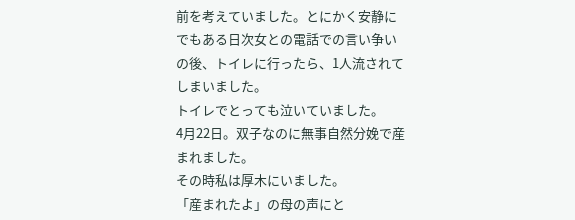前を考えていました。とにかく安静に
でもある日次女との電話での言い争いの後、トイレに行ったら、1人流されてしまいました。
トイレでとっても泣いていました。
4月22日。双子なのに無事自然分娩で産まれました。
その時私は厚木にいました。
「産まれたよ」の母の声にと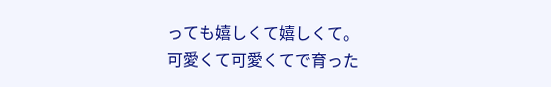っても嬉しくて嬉しくて。
可愛くて可愛くてで育った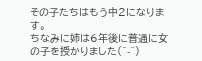その子たちはもう中2になります。
ちなみに姉は6年後に普通に女の子を授かりました(^-^)